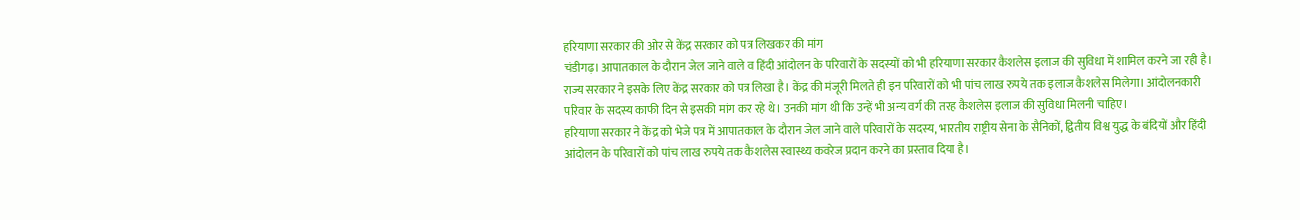हरियाणा सरकार की ओर से केंद्र सरकार को पत्र लिखकर की मांग
चंडीगढ़। आपातकाल के दौरान जेल जाने वाले व हिंदी आंदोलन के परिवारों के सदस्यों को भी हरियाणा सरकार कैशलेस इलाज की सुविधा में शामिल करने जा रही है। राज्य सरकार ने इसके लिए केंद्र सरकार को पत्र लिखा है। केंद्र की मंजूरी मिलते ही इन परिवारों को भी पांच लाख रुपये तक इलाज कैशलेस मिलेगा। आंदोलनकारी परिवार के सदस्य काफी दिन से इसकी मांग कर रहे थे। उनकी मांग थी कि उन्हें भी अन्य वर्ग की तरह कैशलेस इलाज की सुविधा मिलनी चाहिए।
हरियाणा सरकार ने केंद्र को भेजे पत्र में आपातकाल के दौरान जेल जाने वाले परिवारों के सदस्य, भारतीय राष्ट्रीय सेना के सैनिकों, द्वितीय विश्व युद्ध के बंदियों और हिंदी आंदोलन के परिवारों को पांच लाख रुपये तक कैशलेस स्वास्थ्य कवरेज प्रदान करने का प्रस्ताव दिया है।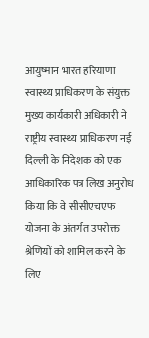आयुष्मान भारत हरियाणा स्वास्थ्य प्राधिकरण के संयुक्त मुख्य कार्यकारी अधिकारी ने राष्ट्रीय स्वास्थ्य प्राधिकरण नई दिल्ली के निदेशक को एक आधिकारिक पत्र लिख अनुरोध किया कि वे सीसीएचएफ योजना के अंतर्गत उपरोक्त श्रेणियों को शामिल करने के लिए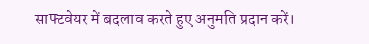साफ्टवेयर में बदलाव करते हुए अनुमति प्रदान करें।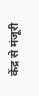केंद्र से मंजूरी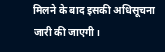मिलने के बाद इसकी अधिसूचना जारी की जाएगी।